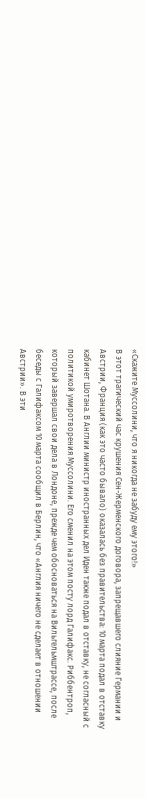«Скажите Муссолини, что я никогда не забуду ему этого!»
В этот трагический час крушения Сен-Жерменского договора, запрещавшего слияние Германии и Австрии, Франция (как это часто бывало) оказалась без правительства: 10 марта подал в отставку кабинет Шотана. В Англии министр иностранных дел Иден также подал в отставку, не согласный с политикой умиротворения Муссолини. Его сменил на этом посту лорд Галифакс. Риббентроп, который завершал свои дела в Лондоне, прежде чем обосноваться на Вильгельмштрассе, после беседы с Галифаксом 10 марта сообщил в Берлин, что «Англия ничего не сделает в отношении Австрии». В эти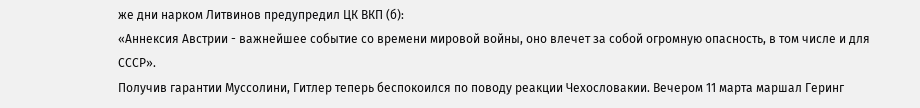же дни нарком Литвинов предупредил ЦК ВКП (б):
«Аннексия Австрии - важнейшее событие со времени мировой войны, оно влечет за собой огромную опасность, в том числе и для СССР».
Получив гарантии Муссолини, Гитлер теперь беспокоился по поводу реакции Чехословакии. Вечером 11 марта маршал Геринг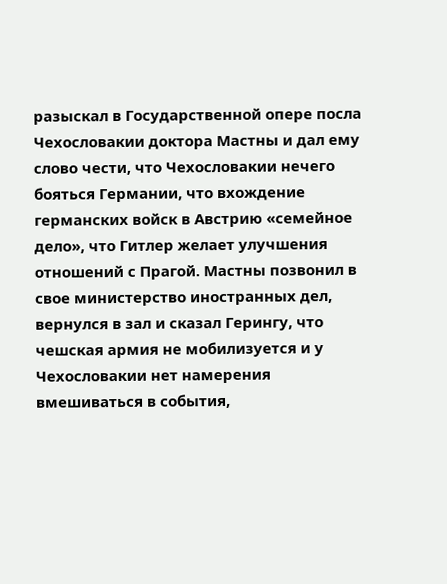разыскал в Государственной опере посла Чехословакии доктора Мастны и дал ему слово чести, что Чехословакии нечего бояться Германии, что вхождение германских войск в Австрию «семейное дело», что Гитлер желает улучшения отношений с Прагой. Мастны позвонил в свое министерство иностранных дел, вернулся в зал и сказал Герингу, что чешская армия не мобилизуется и у Чехословакии нет намерения вмешиваться в события,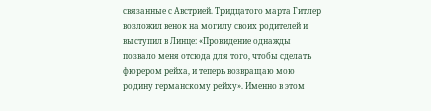связанные с Австрией. Тридцатого марта Гитлер возложил венок на могилу своих родителей и выступил в Линце: «Провидение однажды позвало меня отсюда для того, чтобы сделать фюрером рейха, и теперь возвращаю мою родину германскому рейху». Именно в этом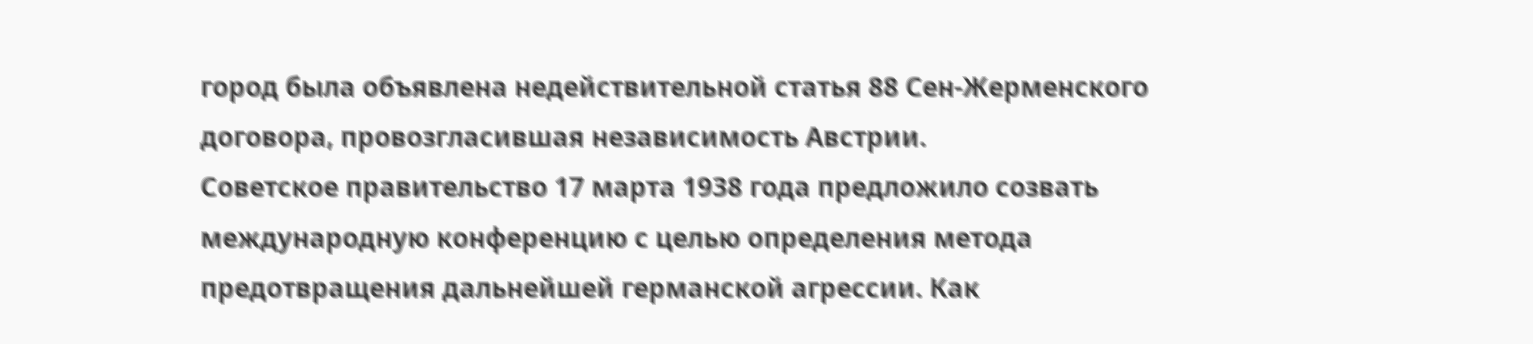город была объявлена недействительной статья 88 Сен-Жерменского договора, провозгласившая независимость Австрии.
Советское правительство 17 марта 1938 года предложило созвать международную конференцию с целью определения метода предотвращения дальнейшей германской агрессии. Как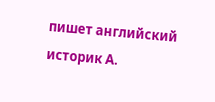пишет английский историк А.